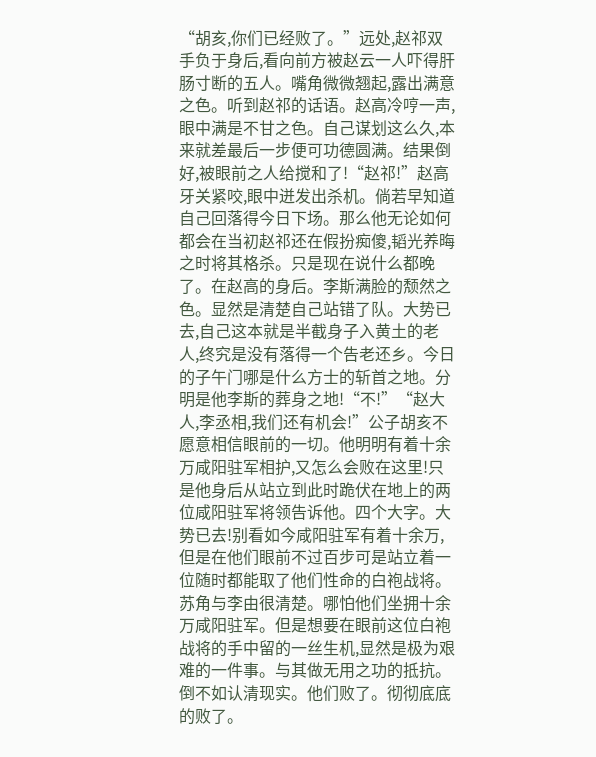“胡亥,你们已经败了。”远处,赵祁双手负于身后,看向前方被赵云一人吓得肝肠寸断的五人。嘴角微微翘起,露出满意之色。听到赵祁的话语。赵高冷哼一声,眼中满是不甘之色。自己谋划这么久,本来就差最后一步便可功德圆满。结果倒好,被眼前之人给搅和了!“赵祁!”赵高牙关紧咬,眼中迸发出杀机。倘若早知道自己回落得今日下场。那么他无论如何都会在当初赵祁还在假扮痴傻,韬光养晦之时将其格杀。只是现在说什么都晚了。在赵高的身后。李斯满脸的颓然之色。显然是清楚自己站错了队。大势已去,自己这本就是半截身子入黄土的老人,终究是没有落得一个告老还乡。今日的子午门哪是什么方士的斩首之地。分明是他李斯的葬身之地!“不!”“赵大人,李丞相,我们还有机会!”公子胡亥不愿意相信眼前的一切。他明明有着十余万咸阳驻军相护,又怎么会败在这里!只是他身后从站立到此时跪伏在地上的两位咸阳驻军将领告诉他。四个大字。大势已去!别看如今咸阳驻军有着十余万,但是在他们眼前不过百步可是站立着一位随时都能取了他们性命的白袍战将。苏角与李由很清楚。哪怕他们坐拥十余万咸阳驻军。但是想要在眼前这位白袍战将的手中留的一丝生机,显然是极为艰难的一件事。与其做无用之功的抵抗。倒不如认清现实。他们败了。彻彻底底的败了。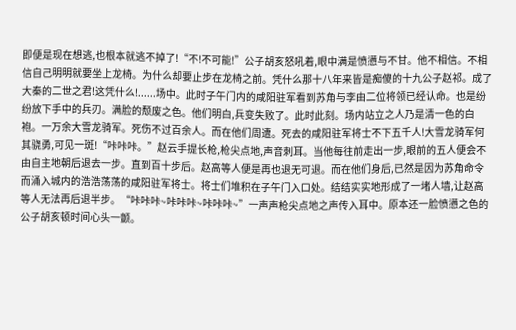即便是现在想逃,也根本就逃不掉了!“不!不可能!”公子胡亥怒吼着,眼中满是愤懑与不甘。他不相信。不相信自己明明就要坐上龙椅。为什么却要止步在龙椅之前。凭什么那十八年来皆是痴傻的十九公子赵祁。成了大秦的二世之君!这凭什么!......场中。此时子午门内的咸阳驻军看到苏角与李由二位将领已经认命。也是纷纷放下手中的兵刃。满脸的颓废之色。他们明白,兵变失败了。此时此刻。场内站立之人乃是清一色的白袍。一万余大雪龙骑军。死伤不过百余人。而在他们周遭。死去的咸阳驻军将士不下五千人!大雪龙骑军何其骁勇,可见一斑!“咔咔咔。”赵云手提长枪,枪尖点地,声音刺耳。当他每往前走出一步,眼前的五人便会不由自主地朝后退去一步。直到百十步后。赵高等人便是再也退无可退。而在他们身后,已然是因为苏角命令而涌入城内的浩浩荡荡的咸阳驻军将士。将士们堆积在子午门入口处。结结实实地形成了一堵人墙,让赵高等人无法再后退半步。“咔咔咔~咔咔咔~咔咔咔~”一声声枪尖点地之声传入耳中。原本还一脸愤懑之色的公子胡亥顿时间心头一颤。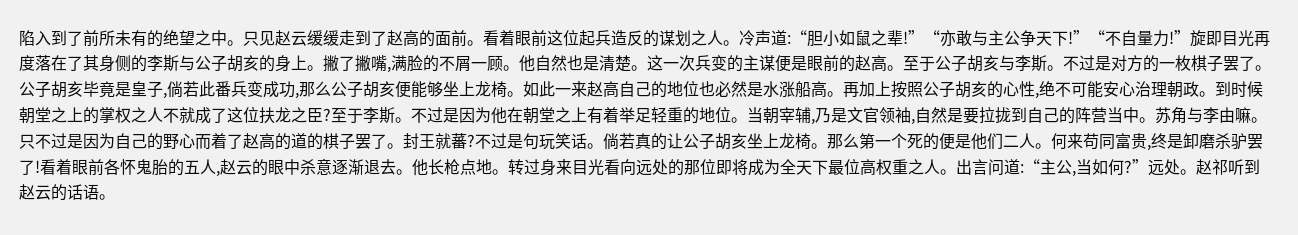陷入到了前所未有的绝望之中。只见赵云缓缓走到了赵高的面前。看着眼前这位起兵造反的谋划之人。冷声道:“胆小如鼠之辈!”“亦敢与主公争天下!”“不自量力!”旋即目光再度落在了其身侧的李斯与公子胡亥的身上。撇了撇嘴,满脸的不屑一顾。他自然也是清楚。这一次兵变的主谋便是眼前的赵高。至于公子胡亥与李斯。不过是对方的一枚棋子罢了。公子胡亥毕竟是皇子,倘若此番兵变成功,那么公子胡亥便能够坐上龙椅。如此一来赵高自己的地位也必然是水涨船高。再加上按照公子胡亥的心性,绝不可能安心治理朝政。到时候朝堂之上的掌权之人不就成了这位扶龙之臣?至于李斯。不过是因为他在朝堂之上有着举足轻重的地位。当朝宰辅,乃是文官领袖,自然是要拉拢到自己的阵营当中。苏角与李由嘛。只不过是因为自己的野心而着了赵高的道的棋子罢了。封王就蕃?不过是句玩笑话。倘若真的让公子胡亥坐上龙椅。那么第一个死的便是他们二人。何来苟同富贵,终是卸磨杀驴罢了!看着眼前各怀鬼胎的五人,赵云的眼中杀意逐渐退去。他长枪点地。转过身来目光看向远处的那位即将成为全天下最位高权重之人。出言问道:“主公,当如何?”远处。赵祁听到赵云的话语。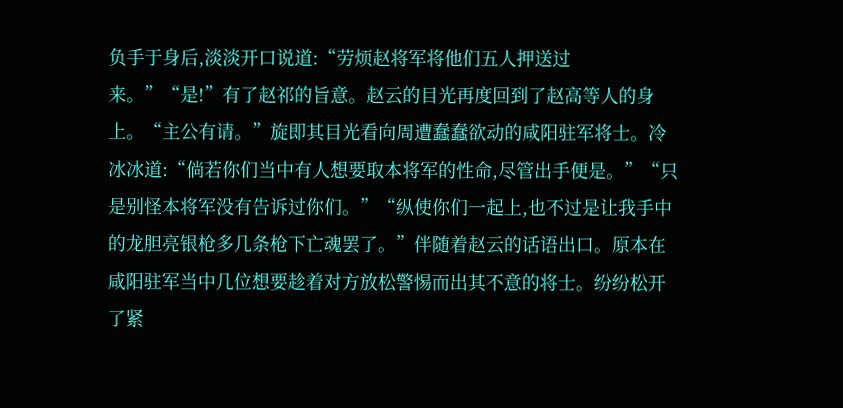负手于身后,淡淡开口说道:“劳烦赵将军将他们五人押送过来。”“是!”有了赵祁的旨意。赵云的目光再度回到了赵高等人的身上。“主公有请。”旋即其目光看向周遭蠢蠢欲动的咸阳驻军将士。冷冰冰道:“倘若你们当中有人想要取本将军的性命,尽管出手便是。”“只是别怪本将军没有告诉过你们。”“纵使你们一起上,也不过是让我手中的龙胆亮银枪多几条枪下亡魂罢了。”伴随着赵云的话语出口。原本在咸阳驻军当中几位想要趁着对方放松警惕而出其不意的将士。纷纷松开了紧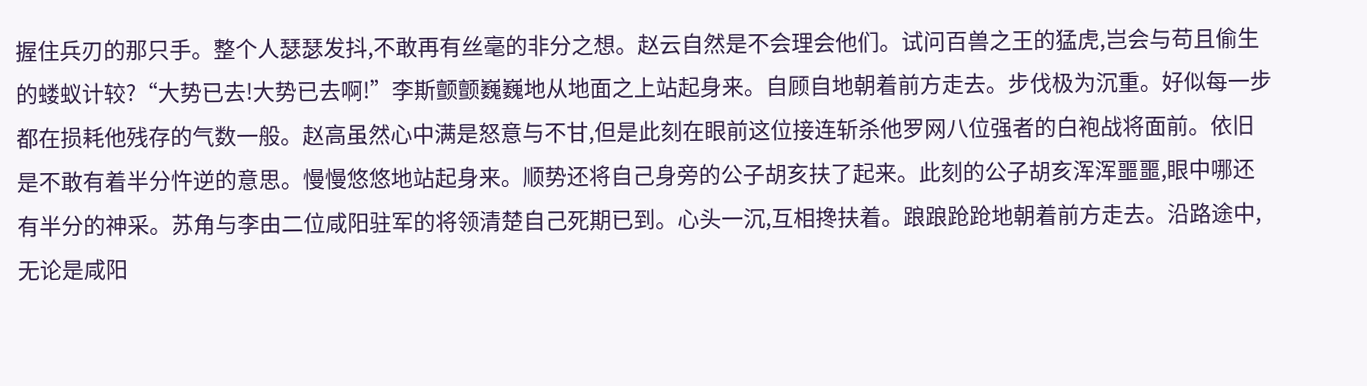握住兵刃的那只手。整个人瑟瑟发抖,不敢再有丝毫的非分之想。赵云自然是不会理会他们。试问百兽之王的猛虎,岂会与苟且偷生的蝼蚁计较?“大势已去!大势已去啊!”李斯颤颤巍巍地从地面之上站起身来。自顾自地朝着前方走去。步伐极为沉重。好似每一步都在损耗他残存的气数一般。赵高虽然心中满是怒意与不甘,但是此刻在眼前这位接连斩杀他罗网八位强者的白袍战将面前。依旧是不敢有着半分忤逆的意思。慢慢悠悠地站起身来。顺势还将自己身旁的公子胡亥扶了起来。此刻的公子胡亥浑浑噩噩,眼中哪还有半分的神采。苏角与李由二位咸阳驻军的将领清楚自己死期已到。心头一沉,互相搀扶着。踉踉跄跄地朝着前方走去。沿路途中,无论是咸阳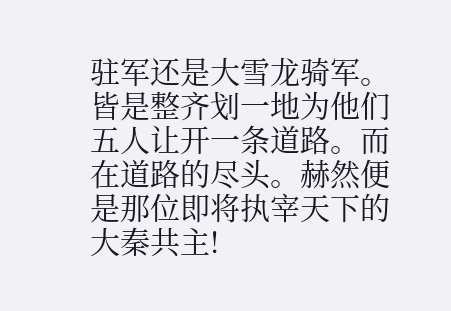驻军还是大雪龙骑军。皆是整齐划一地为他们五人让开一条道路。而在道路的尽头。赫然便是那位即将执宰天下的大秦共主!